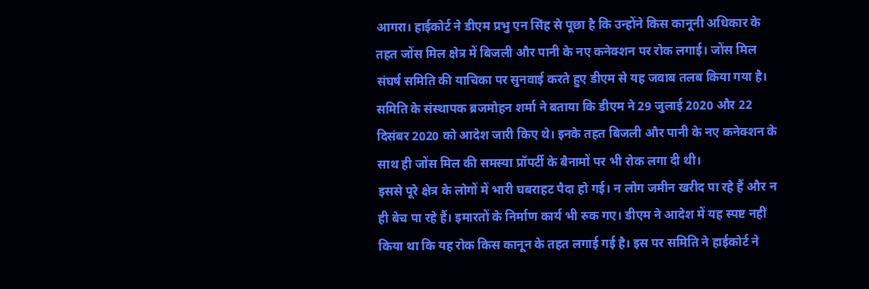आगरा। हाईकोर्ट ने डीएम प्रभु एन सिंह से पूछा है कि उन्होंने किस कानूनी अधिकार के तहत जोंस मिल क्षेत्र में बिजली और पानी के नए कनेक्शन पर रोक लगाई। जोंस मिल संघर्ष समिति की याचिका पर सुनवाई करते हुए डीएम से यह जवाब तलब किया गया है।
समिति के संस्थापक ब्रजमोहन शर्मा ने बताया कि डीएम ने 29 जुलाई 2020 और 22 दिसंबर 2020 को आदेश जारी किए थे। इनके तहत बिजली और पानी के नए कनेक्शन के साथ ही जोंस मिल की समस्या प्रॉपर्टी के बैनामों पर भी रोक लगा दी थी।
इससे पूरे क्षेत्र के लोगों में भारी घबराहट पैदा हो गई। न लोग जमीन खरीद पा रहे हैं और न ही बेच पा रहे हैं। इमारतों के निर्माण कार्य भी रुक गए। डीएम ने आदेश में यह स्पष्ट नहीं किया था कि यह रोक किस कानून के तहत लगाई गई है। इस पर समिति ने हाईकोर्ट ने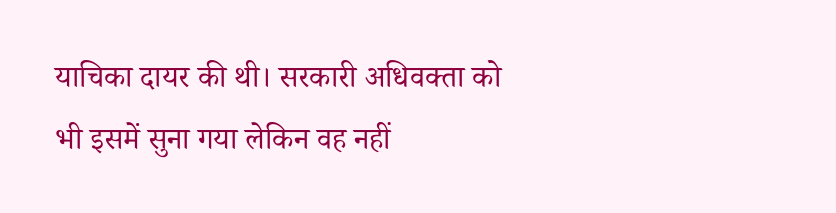याचिका दायर की थी। सरकारी अधिवक्ता को भी इसमें सुना गया लेकिन वह नहीं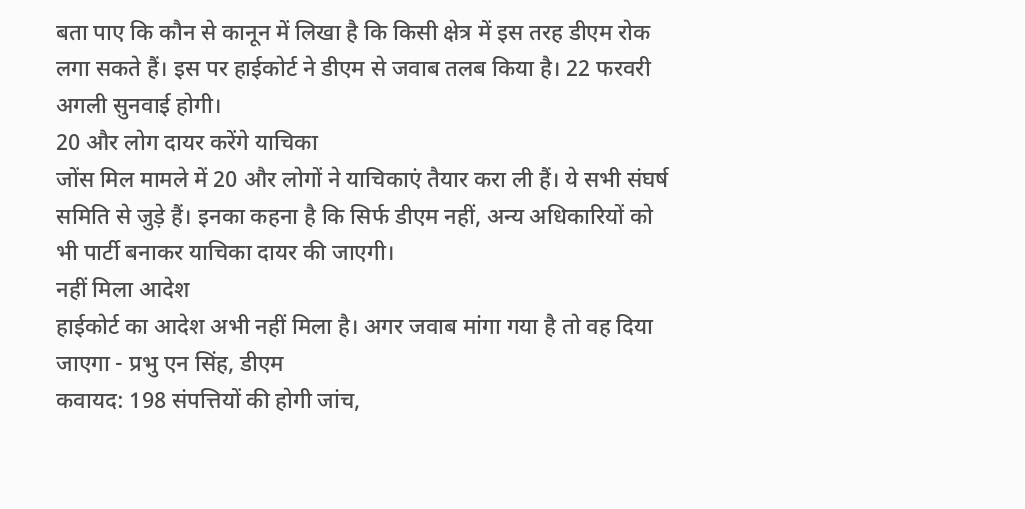बता पाए कि कौन से कानून में लिखा है कि किसी क्षेत्र में इस तरह डीएम रोक लगा सकते हैं। इस पर हाईकोर्ट ने डीएम से जवाब तलब किया है। 22 फरवरी अगली सुनवाई होगी।
20 और लोग दायर करेंगे याचिका
जोंस मिल मामले में 20 और लोगों ने याचिकाएं तैयार करा ली हैं। ये सभी संघर्ष समिति से जुड़े हैं। इनका कहना है कि सिर्फ डीएम नहीं, अन्य अधिकारियों को भी पार्टी बनाकर याचिका दायर की जाएगी।
नहीं मिला आदेश
हाईकोर्ट का आदेश अभी नहीं मिला है। अगर जवाब मांगा गया है तो वह दिया जाएगा - प्रभु एन सिंह, डीएम
कवायद: 198 संपत्तियों की होगी जांच,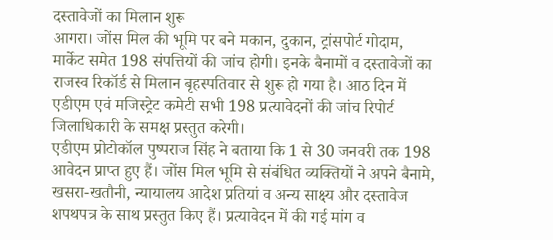दस्तावेजों का मिलान शुरू
आगरा। जोंस मिल की भूमि पर बने मकान, दुकान, ट्रांसपोर्ट गोदाम, मार्केट समेत 198 संपत्तियों की जांच होगी। इनके बैनामों व दस्तावेजों का राजस्व रिकॉर्ड से मिलान बृहस्पतिवार से शुरू हो गया है। आठ दिन में एडीएम एवं मजिस्ट्रेट कमेटी सभी 198 प्रत्यावेदनों की जांच रिपोर्ट जिलाधिकारी के समक्ष प्रस्तुत करेगी।
एडीएम प्रोटोकॉल पुष्पराज सिंह ने बताया कि 1 से 30 जनवरी तक 198 आवेदन प्राप्त हुए हैं। जोंस मिल भूमि से संबंधित व्यक्तियों ने अपने बैनामे, खसरा-खतौनी, न्यायालय आदेश प्रतियां व अन्य साक्ष्य और दस्तावेज शपथपत्र के साथ प्रस्तुत किए हैं। प्रत्यावेदन में की गई मांग व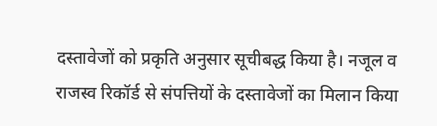दस्तावेजों को प्रकृति अनुसार सूचीबद्ध किया है। नजूल व राजस्व रिकॉर्ड से संपत्तियों के दस्तावेजों का मिलान किया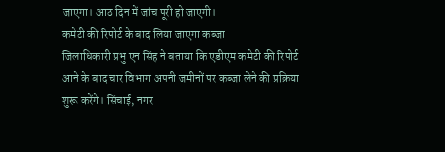जाएगा। आठ दिन में जांच पूरी हो जाएगी।
कमेटी की रिपोर्ट के बाद लिया जाएगा कब्जा
जिलाधिकारी प्रभु एन सिंह ने बताया कि एडीएम कमेटी की रिपोर्ट आने के बाद चार विभाग अपनी जमीनों पर कब्जा लेने की प्रक्रिया शुरू करेंगे। सिंचाई, नगर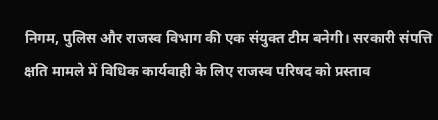निगम, पुलिस और राजस्व विभाग की एक संयुक्त टीम बनेगी। सरकारी संपत्ति क्षति मामले में विधिक कार्यवाही के लिए राजस्व परिषद को प्रस्ताव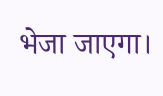भेजा जाएगा।